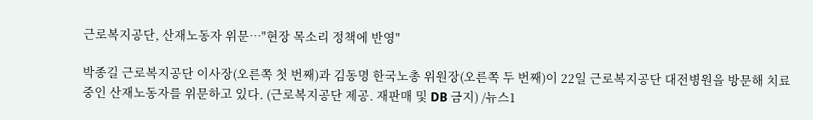근로복지공단, 산재노동자 위문…"현장 목소리 정책에 반영"

박종길 근로복지공단 이사장(오른쪽 첫 번째)과 김동명 한국노총 위원장(오른쪽 두 번째)이 22일 근로복지공단 대전병원을 방문해 치료 중인 산재노동자를 위문하고 있다. (근로복지공단 제공. 재판매 및 DB 금지) /뉴스1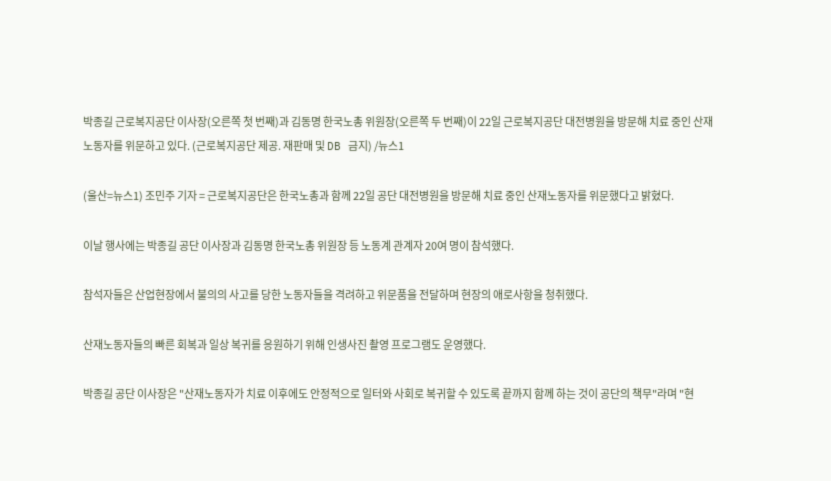박종길 근로복지공단 이사장(오른쪽 첫 번째)과 김동명 한국노총 위원장(오른쪽 두 번째)이 22일 근로복지공단 대전병원을 방문해 치료 중인 산재노동자를 위문하고 있다. (근로복지공단 제공. 재판매 및 DB 금지) /뉴스1

(울산=뉴스1) 조민주 기자 = 근로복지공단은 한국노총과 함께 22일 공단 대전병원을 방문해 치료 중인 산재노동자를 위문했다고 밝혔다.

이날 행사에는 박종길 공단 이사장과 김동명 한국노총 위원장 등 노동계 관계자 20여 명이 참석했다.

참석자들은 산업현장에서 불의의 사고를 당한 노동자들을 격려하고 위문품을 전달하며 현장의 애로사항을 청취했다.

산재노동자들의 빠른 회복과 일상 복귀를 응원하기 위해 인생사진 촬영 프로그램도 운영했다.

박종길 공단 이사장은 "산재노동자가 치료 이후에도 안정적으로 일터와 사회로 복귀할 수 있도록 끝까지 함께 하는 것이 공단의 책무"라며 "현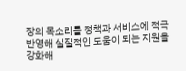장의 목소리를 정책과 서비스에 적극 반영해 실질적인 도움이 되는 지원을 강화해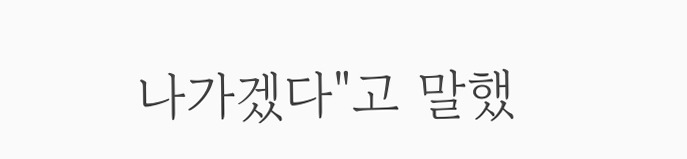나가겠다"고 말했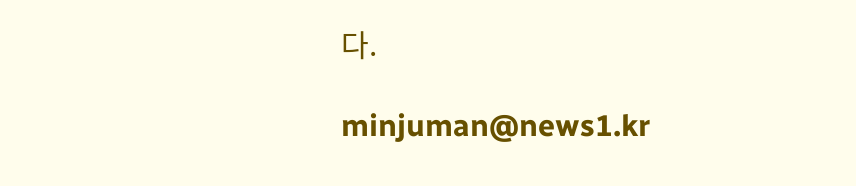다.

minjuman@news1.kr